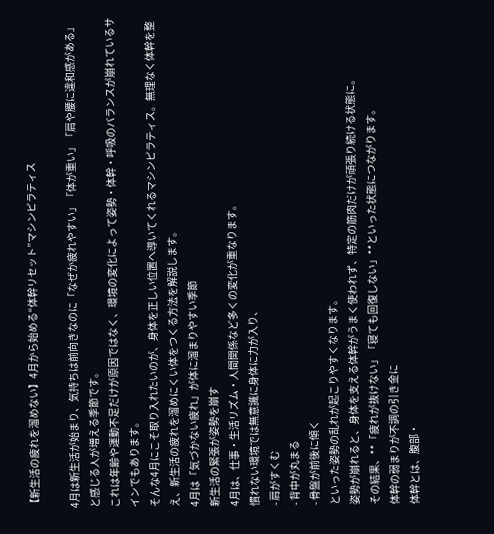【新生活の疲れを溜めない】4月から始める“体幹リセット”マシンピラティス

4月は新生活が始まり、気持ちは前向きなのに「なぜか疲れやすい」「体が重い」「肩や腰に違和感がある」と感じる人が増える季節です。
これは年齢や運動不足だけが原因ではなく、環境の変化によって姿勢・体幹・呼吸のバランスが崩れているサインでもあります。
そんな4月にこそ取り入れたいのが、身体を正しい位置へ導いてくれるマシンピラティス。無理なく体幹を整え、新生活の疲れを溜めにくい体をつくる方法を解説します。
4月は「気づかない疲れ」が体に溜まりやすい季節
新生活の緊張が姿勢を崩す
4月は、仕事・生活リズム・人間関係など多くの変化が重なります。
慣れない環境では無意識に身体に力が入り、
- 肩がすくむ
- 背中が丸まる
- 骨盤が前後に傾く
といった姿勢の乱れが起こりやすくなります。
姿勢が崩れると、身体を支える体幹がうまく使われず、特定の筋肉だけが頑張り続ける状態に。
その結果、**「疲れが抜けない」「寝ても回復しない」**といった状態につながります。
体幹の弱まりが不調の引き金に
体幹とは、腹部・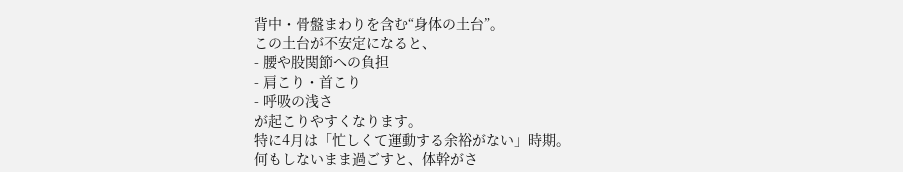背中・骨盤まわりを含む“身体の土台”。
この土台が不安定になると、
- 腰や股関節への負担
- 肩こり・首こり
- 呼吸の浅さ
が起こりやすくなります。
特に4月は「忙しくて運動する余裕がない」時期。
何もしないまま過ごすと、体幹がさ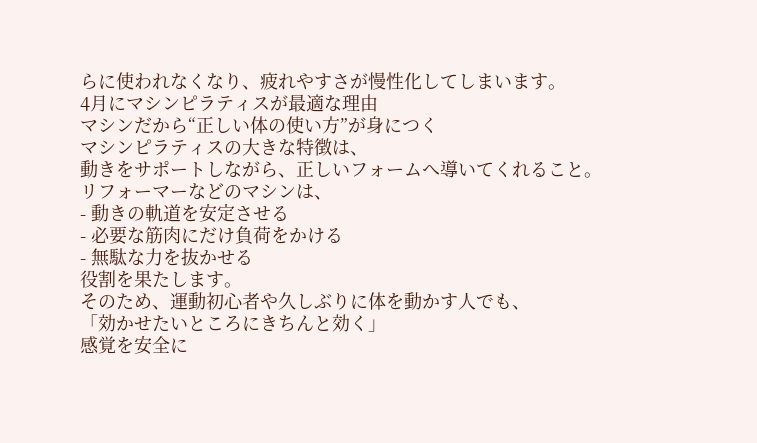らに使われなくなり、疲れやすさが慢性化してしまいます。
4月にマシンピラティスが最適な理由
マシンだから“正しい体の使い方”が身につく
マシンピラティスの大きな特徴は、
動きをサポートしながら、正しいフォームへ導いてくれること。
リフォーマーなどのマシンは、
- 動きの軌道を安定させる
- 必要な筋肉にだけ負荷をかける
- 無駄な力を抜かせる
役割を果たします。
そのため、運動初心者や久しぶりに体を動かす人でも、
「効かせたいところにきちんと効く」
感覚を安全に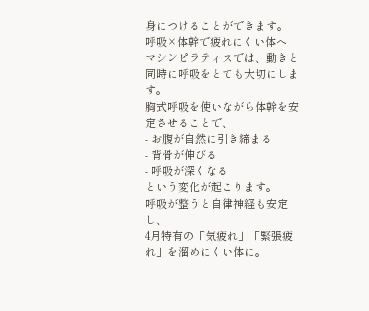身につけることができます。
呼吸×体幹で疲れにくい体へ
マシンピラティスでは、動きと同時に呼吸をとても大切にします。
胸式呼吸を使いながら体幹を安定させることで、
- お腹が自然に引き締まる
- 背骨が伸びる
- 呼吸が深くなる
という変化が起こります。
呼吸が整うと自律神経も安定し、
4月特有の「気疲れ」「緊張疲れ」を溜めにくい体に。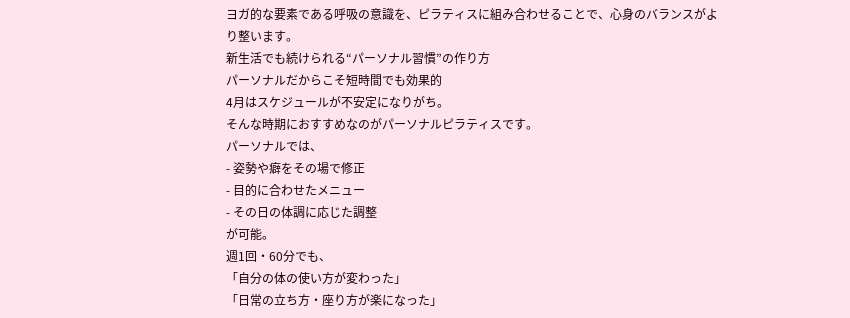ヨガ的な要素である呼吸の意識を、ピラティスに組み合わせることで、心身のバランスがより整います。
新生活でも続けられる“パーソナル習慣”の作り方
パーソナルだからこそ短時間でも効果的
4月はスケジュールが不安定になりがち。
そんな時期におすすめなのがパーソナルピラティスです。
パーソナルでは、
- 姿勢や癖をその場で修正
- 目的に合わせたメニュー
- その日の体調に応じた調整
が可能。
週1回・60分でも、
「自分の体の使い方が変わった」
「日常の立ち方・座り方が楽になった」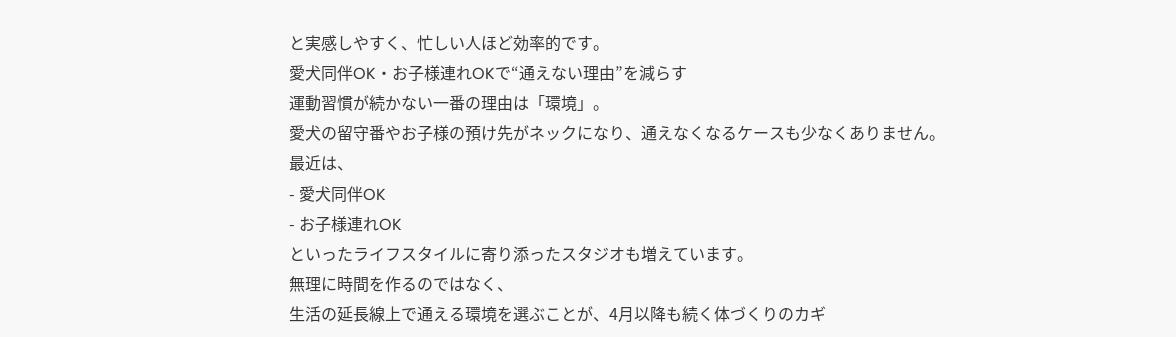と実感しやすく、忙しい人ほど効率的です。
愛犬同伴OK・お子様連れOKで“通えない理由”を減らす
運動習慣が続かない一番の理由は「環境」。
愛犬の留守番やお子様の預け先がネックになり、通えなくなるケースも少なくありません。
最近は、
- 愛犬同伴OK
- お子様連れOK
といったライフスタイルに寄り添ったスタジオも増えています。
無理に時間を作るのではなく、
生活の延長線上で通える環境を選ぶことが、4月以降も続く体づくりのカギ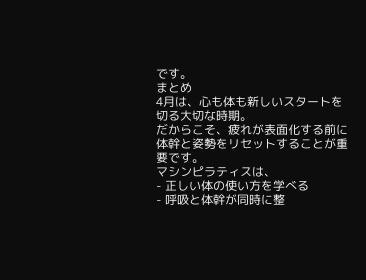です。
まとめ
4月は、心も体も新しいスタートを切る大切な時期。
だからこそ、疲れが表面化する前に体幹と姿勢をリセットすることが重要です。
マシンピラティスは、
- 正しい体の使い方を学べる
- 呼吸と体幹が同時に整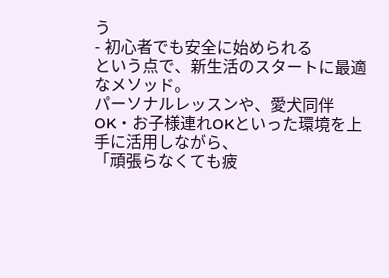う
- 初心者でも安全に始められる
という点で、新生活のスタートに最適なメソッド。
パーソナルレッスンや、愛犬同伴OK・お子様連れOKといった環境を上手に活用しながら、
「頑張らなくても疲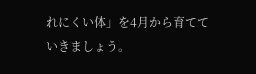れにくい体」を4月から育てていきましょう。